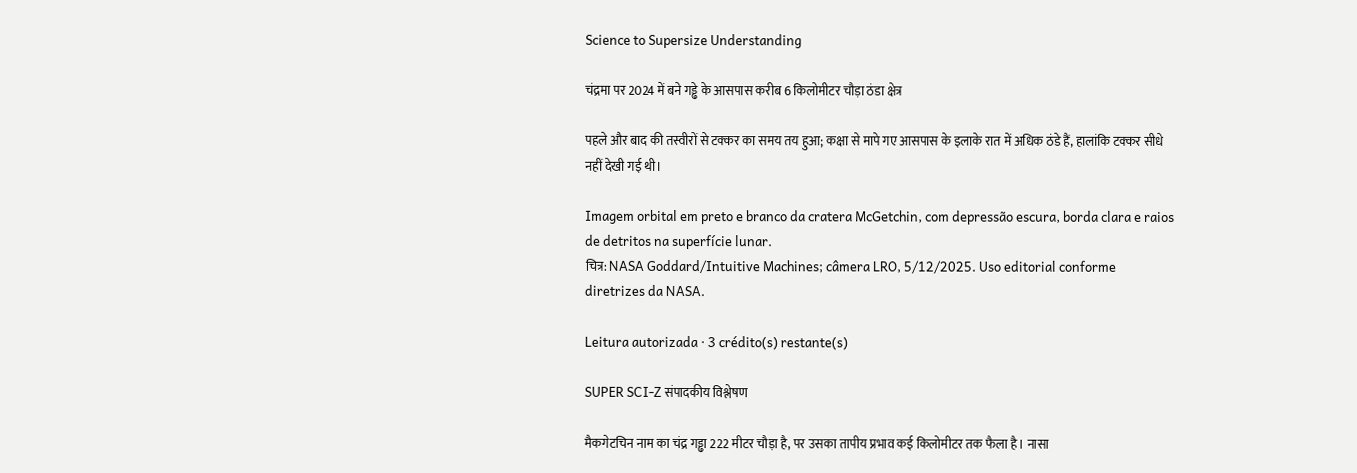Science to Supersize Understanding

चंद्रमा पर 2024 में बने गड्ढे के आसपास करीब 6 किलोमीटर चौड़ा ठंडा क्षेत्र

पहले और बाद की तस्वीरों से टक्कर का समय तय हुआ; कक्षा से मापे गए आसपास के इलाके रात में अधिक ठंडे हैं, हालांकि टक्कर सीधे नहीं देखी गई थी।

Imagem orbital em preto e branco da cratera McGetchin, com depressão escura, borda clara e raios de detritos na superfície lunar.
चित्र: NASA Goddard/Intuitive Machines; câmera LRO, 5/12/2025. Uso editorial conforme diretrizes da NASA.

Leitura autorizada · 3 crédito(s) restante(s)

SUPER SCI-Z संपादकीय विश्लेषण

मैकगेटचिन नाम का चंद्र गड्ढा 222 मीटर चौड़ा है, पर उसका तापीय प्रभाव कई किलोमीटर तक फैला है। नासा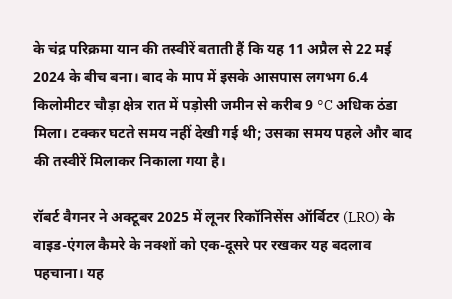के चंद्र परिक्रमा यान की तस्वीरें बताती हैं कि यह 11 अप्रैल से 22 मई 2024 के बीच बना। बाद के माप में इसके आसपास लगभग 6.4 किलोमीटर चौड़ा क्षेत्र रात में पड़ोसी जमीन से करीब 9 °C अधिक ठंडा मिला। टक्कर घटते समय नहीं देखी गई थी; उसका समय पहले और बाद की तस्वीरें मिलाकर निकाला गया है।

रॉबर्ट वैगनर ने अक्टूबर 2025 में लूनर रिकॉनिसेंस ऑर्बिटर (LRO) के वाइड-एंगल कैमरे के नक्शों को एक-दूसरे पर रखकर यह बदलाव पहचाना। यह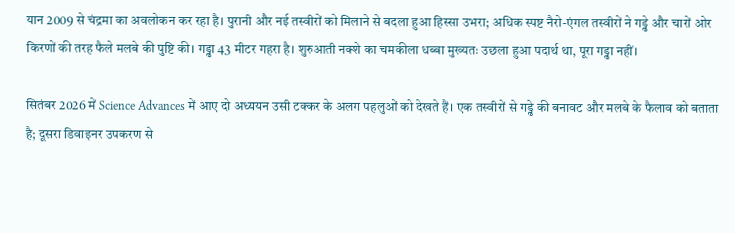यान 2009 से चंद्रमा का अवलोकन कर रहा है। पुरानी और नई तस्वीरों को मिलाने से बदला हुआ हिस्सा उभरा; अधिक स्पष्ट नैरो-एंगल तस्वीरों ने गड्ढे और चारों ओर किरणों की तरह फैले मलबे की पुष्टि की। गड्ढा 43 मीटर गहरा है। शुरुआती नक्शे का चमकीला धब्बा मुख्यतः उछला हुआ पदार्थ था, पूरा गड्ढा नहीं।

सितंबर 2026 में Science Advances में आए दो अध्ययन उसी टक्कर के अलग पहलुओं को देखते हैं। एक तस्वीरों से गड्ढे की बनावट और मलबे के फैलाव को बताता है; दूसरा डिवाइनर उपकरण से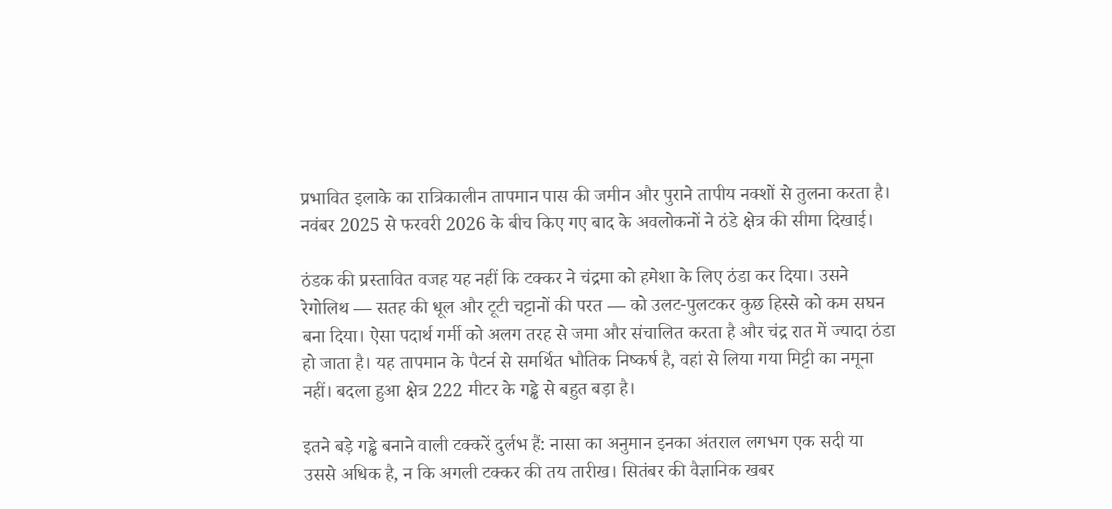प्रभावित इलाके का रात्रिकालीन तापमान पास की जमीन और पुराने तापीय नक्शों से तुलना करता है। नवंबर 2025 से फरवरी 2026 के बीच किए गए बाद के अवलोकनों ने ठंडे क्षेत्र की सीमा दिखाई।

ठंडक की प्रस्तावित वजह यह नहीं कि टक्कर ने चंद्रमा को हमेशा के लिए ठंडा कर दिया। उसने रेगोलिथ — सतह की धूल और टूटी चट्टानों की परत — को उलट-पुलटकर कुछ हिस्से को कम सघन बना दिया। ऐसा पदार्थ गर्मी को अलग तरह से जमा और संचालित करता है और चंद्र रात में ज्यादा ठंडा हो जाता है। यह तापमान के पैटर्न से समर्थित भौतिक निष्कर्ष है, वहां से लिया गया मिट्टी का नमूना नहीं। बदला हुआ क्षेत्र 222 मीटर के गड्ढे से बहुत बड़ा है।

इतने बड़े गड्ढे बनाने वाली टक्करें दुर्लभ हैं: नासा का अनुमान इनका अंतराल लगभग एक सदी या उससे अधिक है, न कि अगली टक्कर की तय तारीख। सितंबर की वैज्ञानिक खबर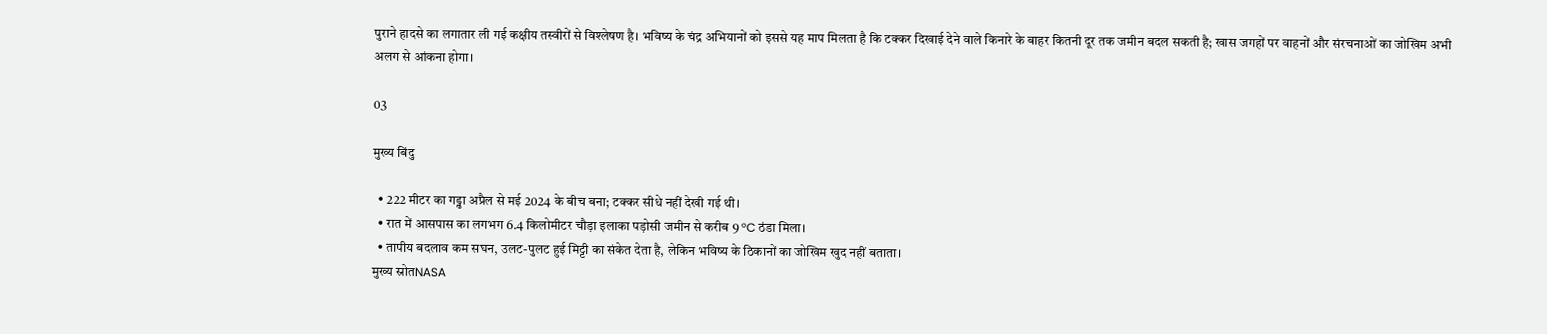पुराने हादसे का लगातार ली गई कक्षीय तस्वीरों से विश्लेषण है। भविष्य के चंद्र अभियानों को इससे यह माप मिलता है कि टक्कर दिखाई देने वाले किनारे के बाहर कितनी दूर तक जमीन बदल सकती है; खास जगहों पर वाहनों और संरचनाओं का जोखिम अभी अलग से आंकना होगा।

03

मुख्य बिंदु

  • 222 मीटर का गड्ढा अप्रैल से मई 2024 के बीच बना; टक्कर सीधे नहीं देखी गई थी।
  • रात में आसपास का लगभग 6.4 किलोमीटर चौड़ा इलाका पड़ोसी जमीन से करीब 9 °C ठंडा मिला।
  • तापीय बदलाव कम सघन, उलट-पुलट हुई मिट्टी का संकेत देता है, लेकिन भविष्य के ठिकानों का जोखिम खुद नहीं बताता।
मुख्य स्रोतNASA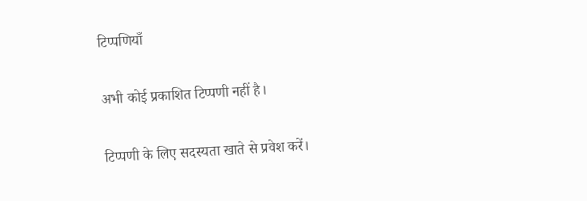टिप्पणियाँ

अभी कोई प्रकाशित टिप्पणी नहीं है।

टिप्पणी के लिए सदस्यता खाते से प्रवेश करें।